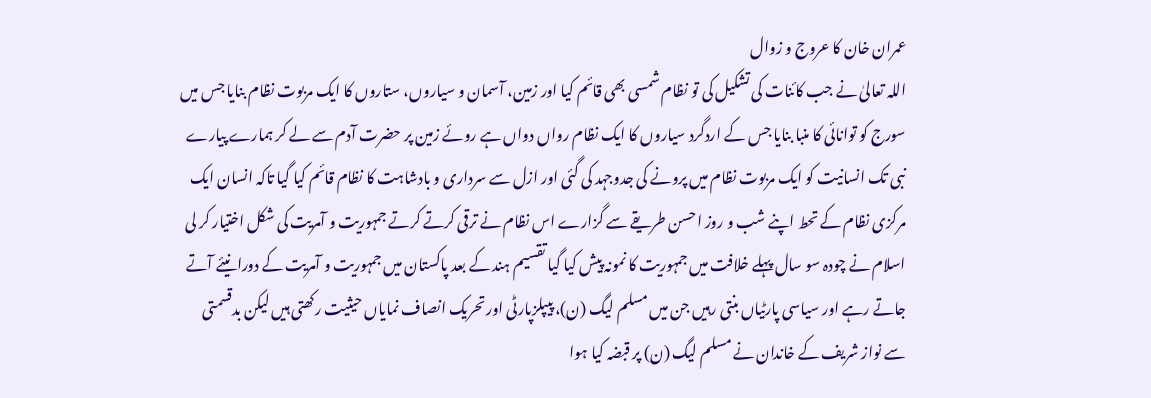عمران خان کا عروج و زوال
اللہ تعالیٰ نے جب کائنات کی تشکیل کی تو نظام شمسی بھی قائم کیا اور زمین، آسمان و سیاروں، ستاروں کا ایک مربوت نظام بنایا جس میں سورج کو توانائی کا منبا بنایا جس کے اردگرد سیاروں کا ایک نظام رواں دواں ہے روئے زمین پر حضرت آدم سے لے کر ہمارے پیارے نبی تک انسانیت کو ایک مربوت نظام میں پرونے کی جدوجہد کی گئی اور ازل سے سرداری و بادشاہت کا نظام قائم کیا گیا تاکہ انسان ایک مرکزی نظام کے تحط اپنے شب و روز احسن طریقے سے گزارے اس نظام نے ترقی کرتے کرتے جمہوریت و آمریت کی شکل اختیار کر لی اسلام نے چودہ سو سال پہلے خلافت میں جمہوریت کا نمونہ پیش کیا گیا تقسیم ہند کے بعد پاکستان میں جمہوریت و آمریت کے دورانیئے آتے جاتے رہے اور سیاسی پارٹیاں بنتی رہیں جن میں مسلم لیگ (ن)، پیپلزپارٹی اور تحریک انصاف نمایاں حیثیت رکھتی ہیں لیکن بدقسمتی سے نواز شریف کے خاندان نے مسلم لیگ (ن) پر قبضہ کیا ہوا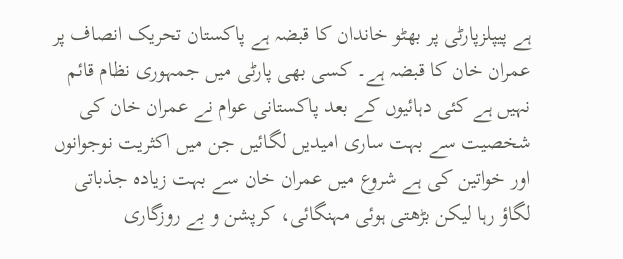ہے پیپلزپارٹی پر بھٹو خاندان کا قبضہ ہے پاکستان تحریک انصاف پر عمران خان کا قبضہ ہے۔ کسی بھی پارٹی میں جمہوری نظام قائم نہیں ہے کئی دہائیوں کے بعد پاکستانی عوام نے عمران خان کی شخصیت سے بہت ساری امیدیں لگائیں جن میں اکثریت نوجوانوں اور خواتین کی ہے شروع میں عمران خان سے بہت زیادہ جذباتی لگاؤ رہا لیکن بڑھتی ہوئی مہنگائی، کرپشن و بے روزگاری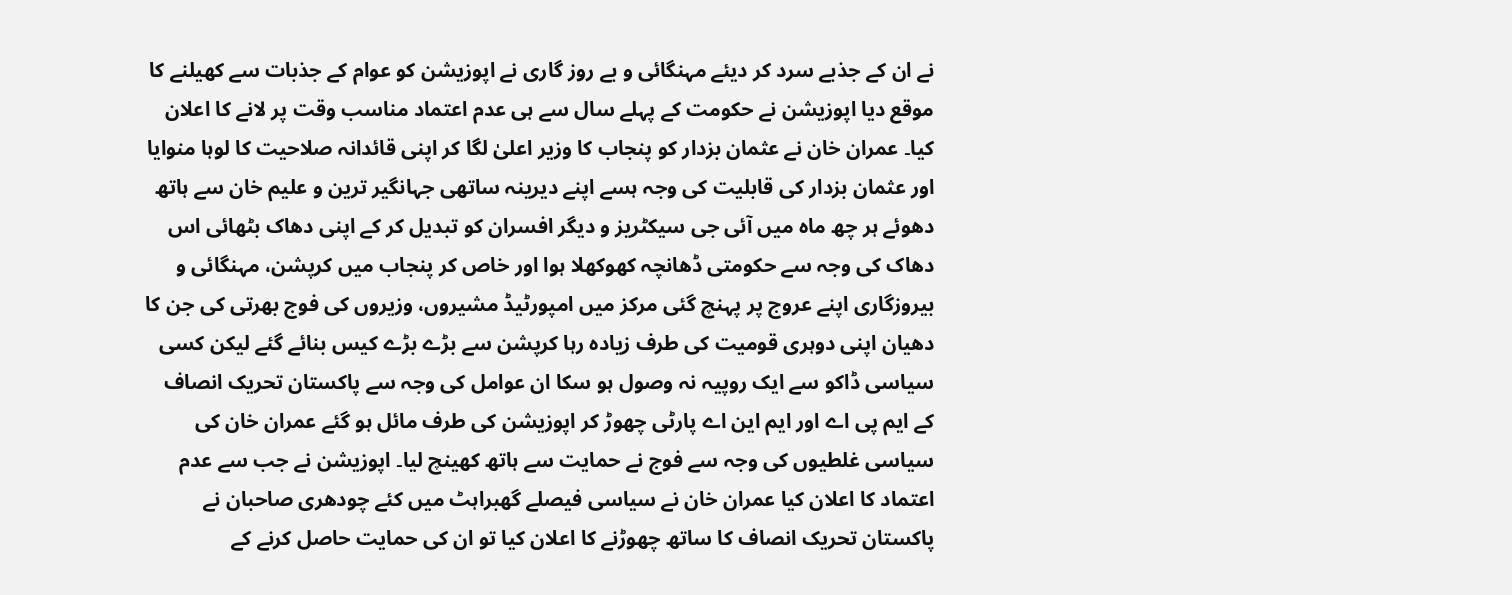نے ان کے جذبے سرد کر دیئے مہنگائی و بے روز گاری نے اپوزیشن کو عوام کے جذبات سے کھیلنے کا موقع دیا اپوزیشن نے حکومت کے پہلے سال سے ہی عدم اعتماد مناسب وقت پر لانے کا اعلان کیا۔ عمران خان نے عثمان بزدار کو پنجاب کا وزیر اعلیٰ لگا کر اپنی قائدانہ صلاحیت کا لوہا منوایا اور عثمان بزدار کی قابلیت کی وجہ ہسے اپنے دیرینہ ساتھی جہانگیر ترین و علیم خان سے ہاتھ دھوئے ہر چھ ماہ میں آئی جی سیکٹریز و دیگر افسران کو تبدیل کر کے اپنی دھاک بٹھائی اس دھاک کی وجہ سے حکومتی ڈھانچہ کھوکھلا ہوا اور خاص کر پنجاب میں کرپشن، مہنگائی و بیروزگاری اپنے عروج پر پہنچ گئی مرکز میں امپورٹیڈ مشیروں، وزیروں کی فوج بھرتی کی جن کا دھیان اپنی دوہری قومیت کی طرف زیادہ رہا کرپشن سے بڑے بڑے کیس بنائے گئے لیکن کسی سیاسی ڈاکو سے ایک روپیہ نہ وصول ہو سکا ان عوامل کی وجہ سے پاکستان تحریک انصاف کے ایم پی اے اور ایم این اے پارٹی چھوڑ کر اپوزیشن کی طرف مائل ہو گئے عمران خان کی سیاسی غلطیوں کی وجہ سے فوج نے حمایت سے ہاتھ کھینچ لیا۔ اپوزیشن نے جب سے عدم اعتماد کا اعلان کیا عمران خان نے سیاسی فیصلے گھبراہٹ میں کئے چودھری صاحبان نے پاکستان تحریک انصاف کا ساتھ چھوڑنے کا اعلان کیا تو ان کی حمایت حاصل کرنے کے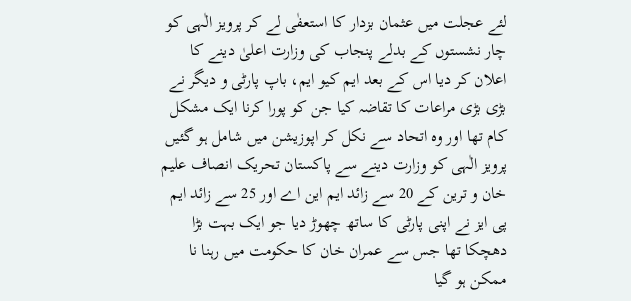لئے عجلت میں عثمان بزدار کا استعفٰی لے کر پرویز الٰہی کو چار نشستوں کے بدلے پنجاب کی وزارت اعلیٰ دینے کا اعلان کر دیا اس کے بعد ایم کیو ایم، باپ پارٹی و دیگر نے بڑی بڑی مراعات کا تقاضہ کیا جن کو پورا کرنا ایک مشکل کام تھا اور وہ اتحاد سے نکل کر اپوزیشن میں شامل ہو گئیں پرویز الٰہی کو وزارت دینے سے پاکستان تحریک انصاف علیم خان و ترین کے 20 سے زائد ایم این اے اور 25 سے زائد ایم پی ایز نے اپنی پارٹی کا ساتھ چھوڑ دیا جو ایک بہت بڑا دھچکا تھا جس سے عمران خان کا حکومت میں رہنا نا ممکن ہو گیا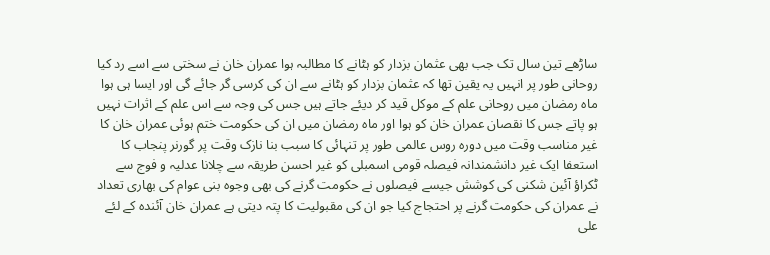ساڑھے تین سال تک جب بھی عثمان بزدار کو ہٹانے کا مطالبہ ہوا عمران خان نے سختی سے اسے رد کیا روحانی طور پر انہیں یہ یقین تھا کہ عثمان بزدار کو ہٹانے سے ان کی کرسی گر جائے گی اور ایسا ہی ہوا ماہ رمضان میں روحانی علم کے موکل قید کر دیئے جاتے ہیں جس کی وجہ سے اس علم کے اثرات نہیں ہو پاتے جس کا نقصان عمران خان کو ہوا اور ماہ رمضان میں ان کی حکومت ختم ہوئی عمران خان کا غیر مناسب وقت میں دورہ روس عالمی طور پر تنہائی کا سبب بنا نازک وقت پر گورنر پنجاب کا استعفا ایک غیر دانشمندانہ فیصلہ قومی اسمبلی کو غیر احسن طریقہ سے چلانا عدلیہ و فوج سے ٹکراؤ آئین شکنی کی کوشش جیسے فیصلوں نے حکومت گرنے کی بھی وجوہ بنی عوام کی بھاری تعداد نے عمران کی حکومت گرنے پر احتجاج کیا جو ان کی مقبولیت کا پتہ دیتی ہے عمران خان آئندہ کے لئے علی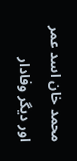محمد خان اسد عمر اور دیگر وفادار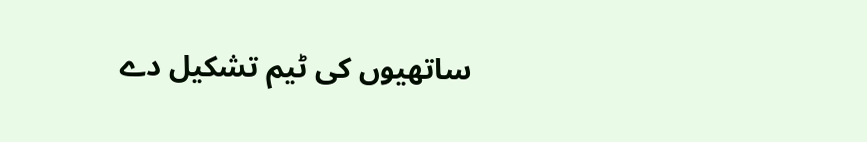ساتھیوں کی ٹیم تشکیل دے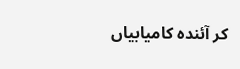کر آئندہ کامیابیاں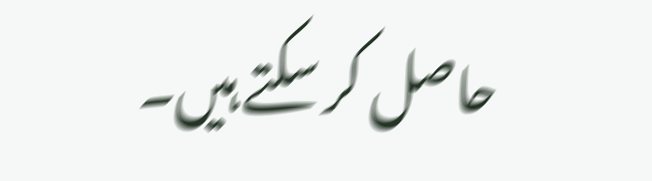حاصل کر سکتے ہیں۔